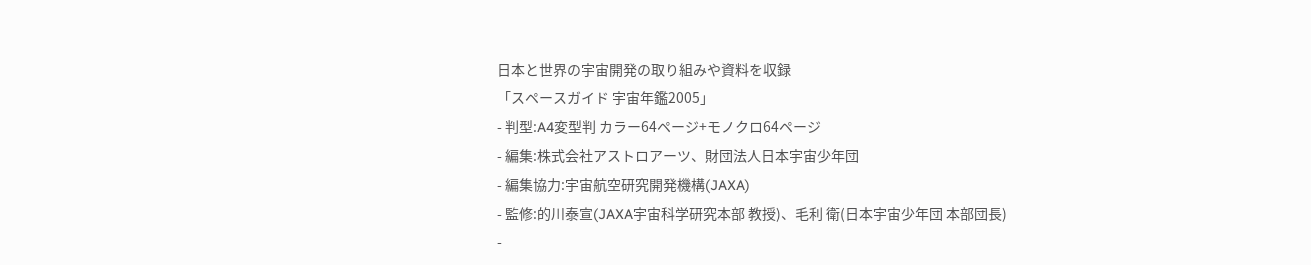日本と世界の宇宙開発の取り組みや資料を収録
「スペースガイド 宇宙年鑑2005」
- 判型:A4変型判 カラー64ページ+モノクロ64ページ
- 編集:株式会社アストロアーツ、財団法人日本宇宙少年団
- 編集協力:宇宙航空研究開発機構(JAXA)
- 監修:的川泰宣(JAXA宇宙科学研究本部 教授)、毛利 衛(日本宇宙少年団 本部団長)
-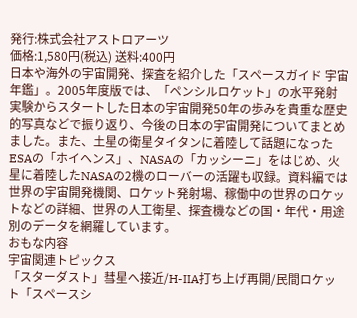発行:株式会社アストロアーツ
価格:1,580円(税込) 送料:400円
日本や海外の宇宙開発、探査を紹介した「スペースガイド 宇宙年鑑」。2005年度版では、「ペンシルロケット」の水平発射実験からスタートした日本の宇宙開発50年の歩みを貴重な歴史的写真などで振り返り、今後の日本の宇宙開発についてまとめました。また、土星の衛星タイタンに着陸して話題になったESAの「ホイヘンス」、NASAの「カッシーニ」をはじめ、火星に着陸したNASAの2機のローバーの活躍も収録。資料編では世界の宇宙開発機関、ロケット発射場、稼働中の世界のロケットなどの詳細、世界の人工衛星、探査機などの国・年代・用途別のデータを網羅しています。
おもな内容
宇宙関連トピックス
「スターダスト」彗星へ接近/H-IIA打ち上げ再開/民間ロケット「スペースシ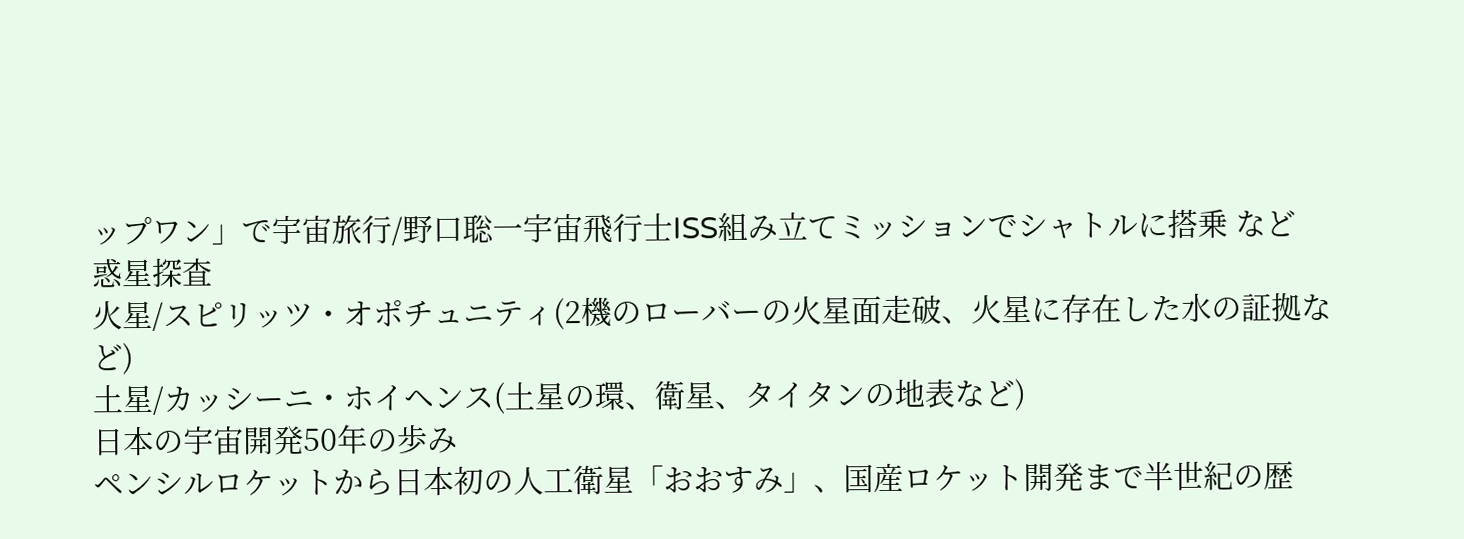ップワン」で宇宙旅行/野口聡一宇宙飛行士ISS組み立てミッションでシャトルに搭乗 など
惑星探査
火星/スピリッツ・オポチュニティ(2機のローバーの火星面走破、火星に存在した水の証拠など)
土星/カッシーニ・ホイヘンス(土星の環、衛星、タイタンの地表など)
日本の宇宙開発50年の歩み
ペンシルロケットから日本初の人工衛星「おおすみ」、国産ロケット開発まで半世紀の歴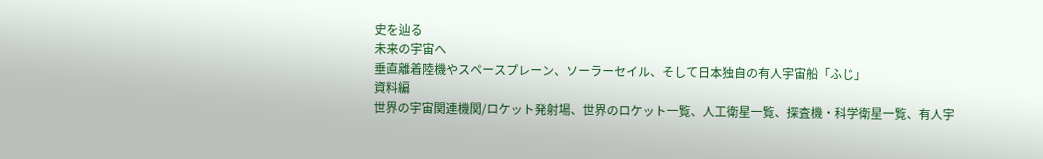史を辿る
未来の宇宙へ
垂直離着陸機やスペースプレーン、ソーラーセイル、そして日本独自の有人宇宙船「ふじ」
資料編
世界の宇宙関連機関/ロケット発射場、世界のロケット一覧、人工衛星一覧、探査機・科学衛星一覧、有人宇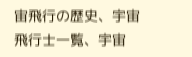宙飛行の歴史、宇宙飛行士一覧、宇宙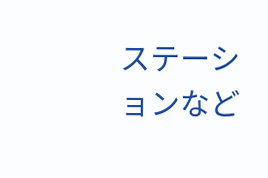ステーションなど